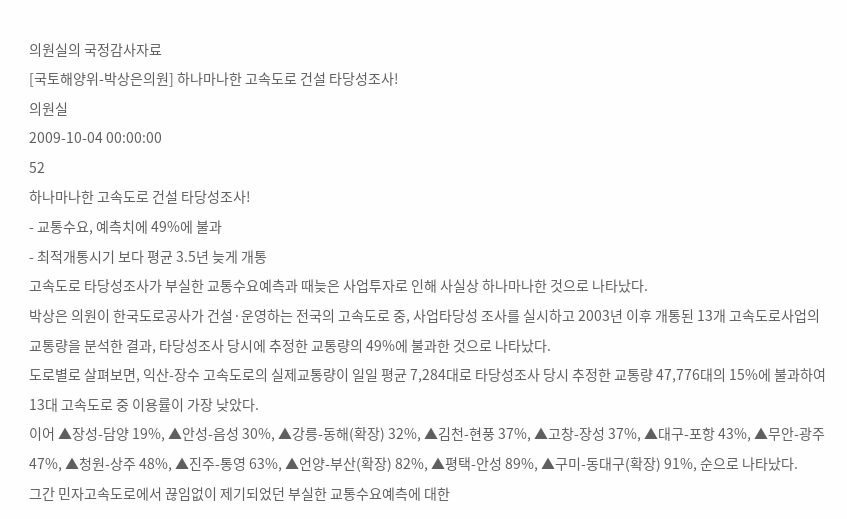의원실의 국정감사자료
[국토해양위-박상은의원] 하나마나한 고속도로 건설 타당성조사!
의원실
2009-10-04 00:00:00
52
하나마나한 고속도로 건설 타당성조사!
- 교통수요, 예측치에 49%에 불과
- 최적개통시기 보다 평균 3.5년 늦게 개통
고속도로 타당성조사가 부실한 교통수요예측과 때늦은 사업투자로 인해 사실상 하나마나한 것으로 나타났다.
박상은 의원이 한국도로공사가 건설·운영하는 전국의 고속도로 중, 사업타당성 조사를 실시하고 2003년 이후 개통된 13개 고속도로사업의 교통량을 분석한 결과, 타당성조사 당시에 추정한 교통량의 49%에 불과한 것으로 나타났다.
도로별로 살펴보면, 익산-장수 고속도로의 실제교통량이 일일 평균 7,284대로 타당성조사 당시 추정한 교통량 47,776대의 15%에 불과하여 13대 고속도로 중 이용률이 가장 낮았다.
이어 ▲장성-담양 19%, ▲안성-음성 30%, ▲강릉-동해(확장) 32%, ▲김천-현풍 37%, ▲고창-장성 37%, ▲대구-포항 43%, ▲무안-광주 47%, ▲청원-상주 48%, ▲진주-통영 63%, ▲언양-부산(확장) 82%, ▲평택-안성 89%, ▲구미-동대구(확장) 91%, 순으로 나타났다.
그간 민자고속도로에서 끊임없이 제기되었던 부실한 교통수요예측에 대한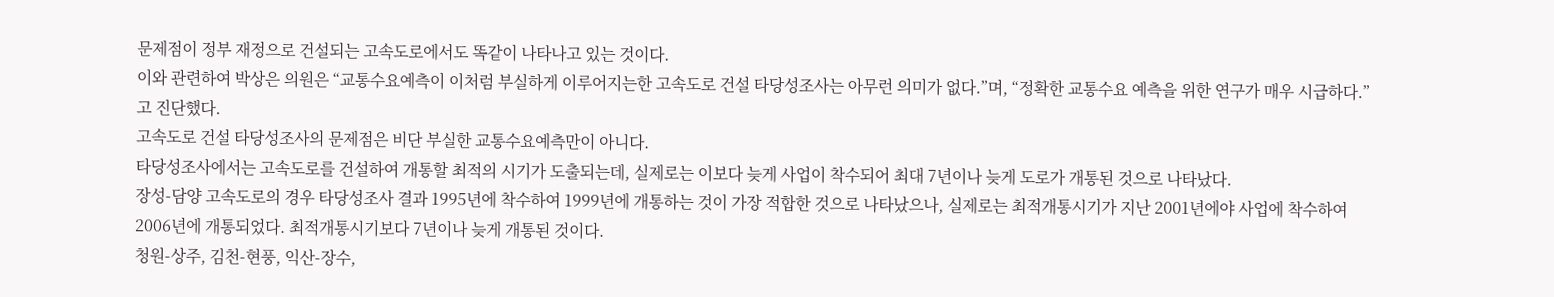문제점이 정부 재정으로 건설되는 고속도로에서도 똑같이 나타나고 있는 것이다.
이와 관련하여 박상은 의원은 “교통수요예측이 이처럼 부실하게 이루어지는한 고속도로 건설 타당성조사는 아무런 의미가 없다.”며, “정확한 교통수요 예측을 위한 연구가 매우 시급하다.”고 진단했다.
고속도로 건설 타당성조사의 문제점은 비단 부실한 교통수요예측만이 아니다.
타당성조사에서는 고속도로를 건설하여 개통할 최적의 시기가 도출되는데, 실제로는 이보다 늦게 사업이 착수되어 최대 7년이나 늦게 도로가 개통된 것으로 나타났다.
장성-담양 고속도로의 경우 타당성조사 결과 1995년에 착수하여 1999년에 개통하는 것이 가장 적합한 것으로 나타났으나, 실제로는 최적개통시기가 지난 2001년에야 사업에 착수하여 2006년에 개통되었다. 최적개통시기보다 7년이나 늦게 개통된 것이다.
청원-상주, 김천-현풍, 익산-장수,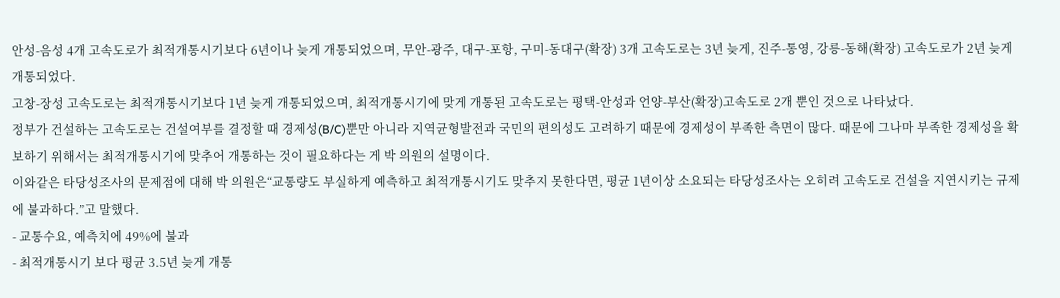안성-음성 4개 고속도로가 최적개통시기보다 6년이나 늦게 개통되었으며, 무안-광주, 대구-포항, 구미-동대구(확장) 3개 고속도로는 3년 늦게, 진주-통영, 강릉-동해(확장) 고속도로가 2년 늦게 개통되었다.
고창-장성 고속도로는 최적개통시기보다 1년 늦게 개통되었으며, 최적개통시기에 맞게 개통된 고속도로는 평택-안성과 언양-부산(확장)고속도로 2개 뿐인 것으로 나타났다.
정부가 건설하는 고속도로는 건설여부를 결정할 때 경제성(B/C)뿐만 아니라 지역균형발전과 국민의 편의성도 고려하기 때문에 경제성이 부족한 측면이 많다. 때문에 그나마 부족한 경제성을 확보하기 위해서는 최적개통시기에 맞추어 개통하는 것이 필요하다는 게 박 의원의 설명이다.
이와같은 타당성조사의 문제점에 대해 박 의원은“교통량도 부실하게 예측하고 최적개통시기도 맞추지 못한다면, 평균 1년이상 소요되는 타당성조사는 오히려 고속도로 건설을 지연시키는 규제에 불과하다.”고 말했다.
- 교통수요, 예측치에 49%에 불과
- 최적개통시기 보다 평균 3.5년 늦게 개통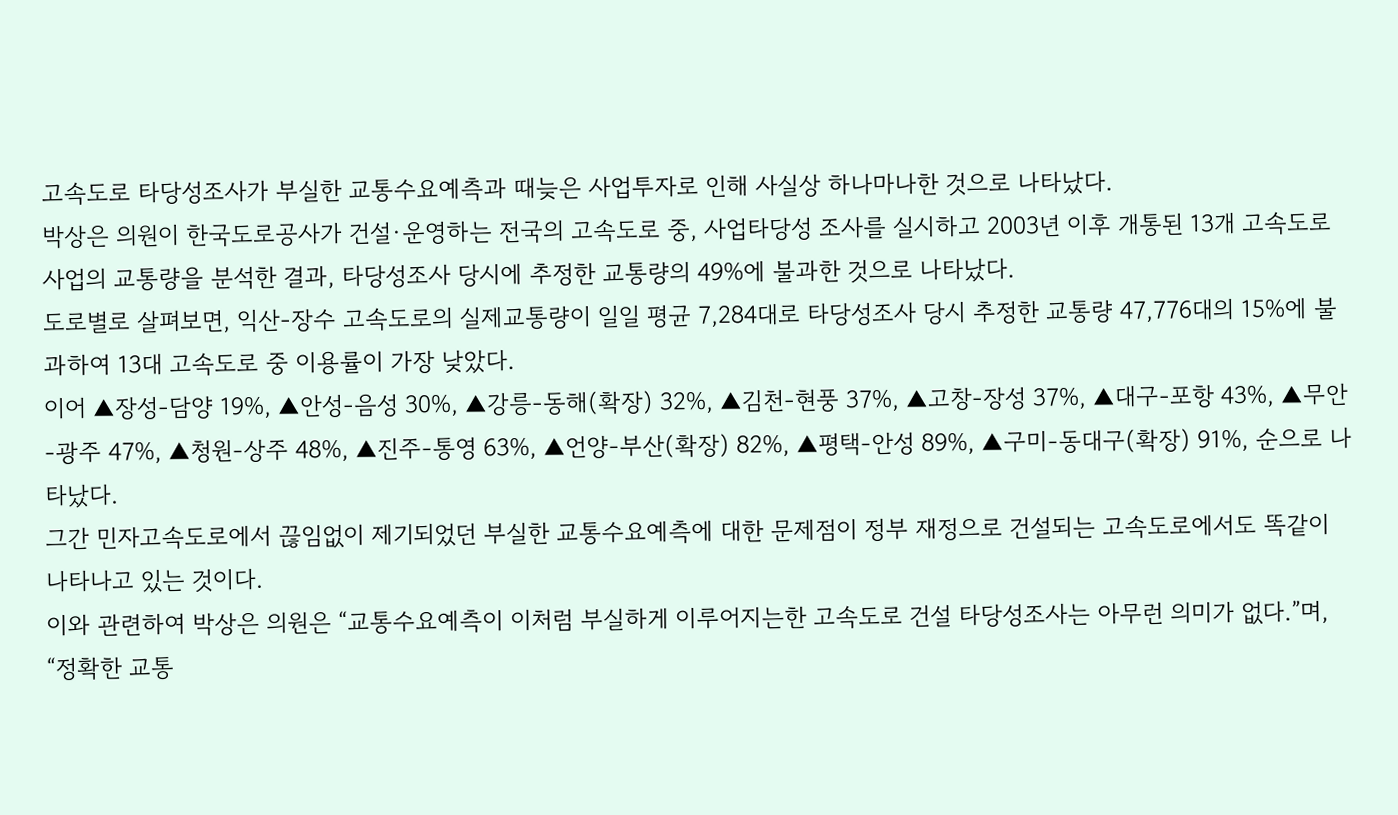고속도로 타당성조사가 부실한 교통수요예측과 때늦은 사업투자로 인해 사실상 하나마나한 것으로 나타났다.
박상은 의원이 한국도로공사가 건설·운영하는 전국의 고속도로 중, 사업타당성 조사를 실시하고 2003년 이후 개통된 13개 고속도로사업의 교통량을 분석한 결과, 타당성조사 당시에 추정한 교통량의 49%에 불과한 것으로 나타났다.
도로별로 살펴보면, 익산-장수 고속도로의 실제교통량이 일일 평균 7,284대로 타당성조사 당시 추정한 교통량 47,776대의 15%에 불과하여 13대 고속도로 중 이용률이 가장 낮았다.
이어 ▲장성-담양 19%, ▲안성-음성 30%, ▲강릉-동해(확장) 32%, ▲김천-현풍 37%, ▲고창-장성 37%, ▲대구-포항 43%, ▲무안-광주 47%, ▲청원-상주 48%, ▲진주-통영 63%, ▲언양-부산(확장) 82%, ▲평택-안성 89%, ▲구미-동대구(확장) 91%, 순으로 나타났다.
그간 민자고속도로에서 끊임없이 제기되었던 부실한 교통수요예측에 대한 문제점이 정부 재정으로 건설되는 고속도로에서도 똑같이 나타나고 있는 것이다.
이와 관련하여 박상은 의원은 “교통수요예측이 이처럼 부실하게 이루어지는한 고속도로 건설 타당성조사는 아무런 의미가 없다.”며, “정확한 교통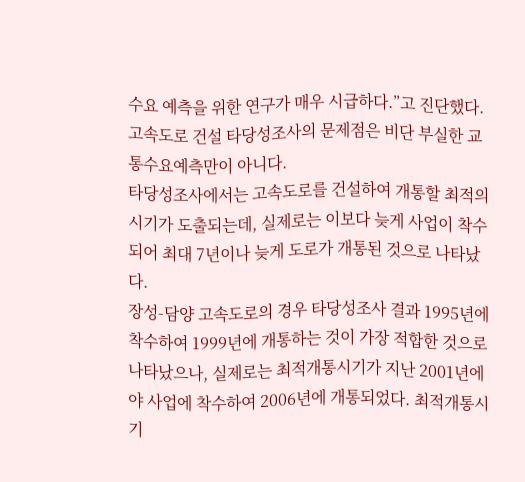수요 예측을 위한 연구가 매우 시급하다.”고 진단했다.
고속도로 건설 타당성조사의 문제점은 비단 부실한 교통수요예측만이 아니다.
타당성조사에서는 고속도로를 건설하여 개통할 최적의 시기가 도출되는데, 실제로는 이보다 늦게 사업이 착수되어 최대 7년이나 늦게 도로가 개통된 것으로 나타났다.
장성-담양 고속도로의 경우 타당성조사 결과 1995년에 착수하여 1999년에 개통하는 것이 가장 적합한 것으로 나타났으나, 실제로는 최적개통시기가 지난 2001년에야 사업에 착수하여 2006년에 개통되었다. 최적개통시기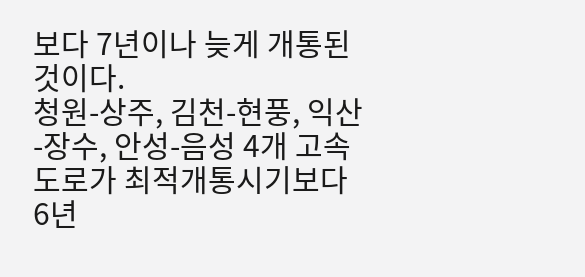보다 7년이나 늦게 개통된 것이다.
청원-상주, 김천-현풍, 익산-장수, 안성-음성 4개 고속도로가 최적개통시기보다 6년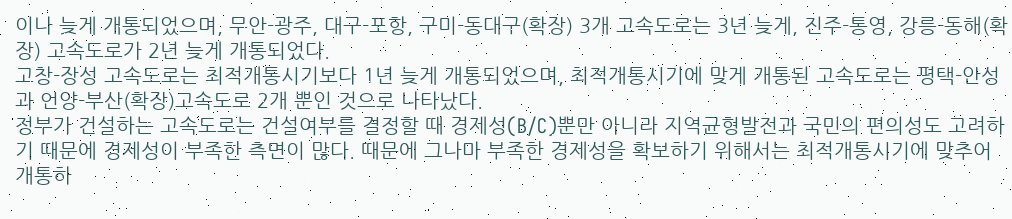이나 늦게 개통되었으며, 무안-광주, 대구-포항, 구미-동대구(확장) 3개 고속도로는 3년 늦게, 진주-통영, 강릉-동해(확장) 고속도로가 2년 늦게 개통되었다.
고창-장성 고속도로는 최적개통시기보다 1년 늦게 개통되었으며, 최적개통시기에 맞게 개통된 고속도로는 평택-안성과 언양-부산(확장)고속도로 2개 뿐인 것으로 나타났다.
정부가 건설하는 고속도로는 건설여부를 결정할 때 경제성(B/C)뿐만 아니라 지역균형발전과 국민의 편의성도 고려하기 때문에 경제성이 부족한 측면이 많다. 때문에 그나마 부족한 경제성을 확보하기 위해서는 최적개통시기에 맞추어 개통하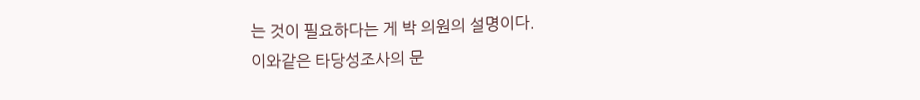는 것이 필요하다는 게 박 의원의 설명이다.
이와같은 타당성조사의 문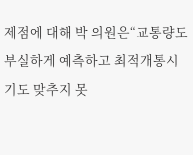제점에 대해 박 의원은“교통량도 부실하게 예측하고 최적개통시기도 맞추지 못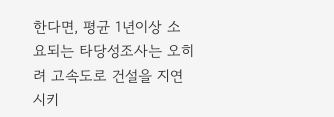한다면, 평균 1년이상 소요되는 타당성조사는 오히려 고속도로 건설을 지연시키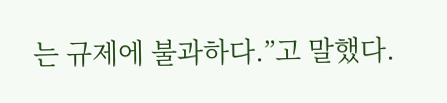는 규제에 불과하다.”고 말했다.